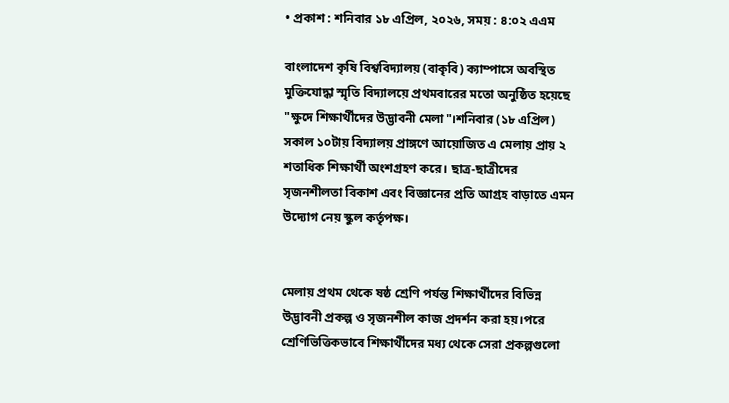• প্রকাশ : শনিবার ১৮ এপ্রিল, ২০২৬, সময় : ৪:০২ এএম

বাংলাদেশ কৃষি বিশ্ববিদ্যালয় (বাকৃবি) ক্যাম্পাসে অবস্থিত মুক্তিযোদ্ধা স্মৃতি বিদ্যালয়ে প্রথমবারের মতো অনুষ্ঠিত হয়েছে "ক্ষুদে শিক্ষার্থীদের উদ্ভাবনী মেলা"।শনিবার (১৮ এপ্রিল) সকাল ১০টায় বিদ্যালয় প্রাঙ্গণে আয়োজিত এ মেলায় প্রায় ২ শতাধিক শিক্ষার্থী অংশগ্রহণ করে। ছাত্র-ছাত্রীদের সৃজনশীলতা বিকাশ এবং বিজ্ঞানের প্রতি আগ্রহ বাড়াতে এমন উদ্যোগ নেয় স্কুল কর্তৃপক্ষ।


মেলায় প্রথম থেকে ষষ্ঠ শ্রেণি পর্যন্ত শিক্ষার্থীদের বিভিন্ন উদ্ভাবনী প্রকল্প ও সৃজনশীল কাজ প্রদর্শন করা হয়।পরে শ্রেণিভিত্তিকভাবে শিক্ষার্থীদের মধ্য থেকে সেরা প্রকল্পগুলো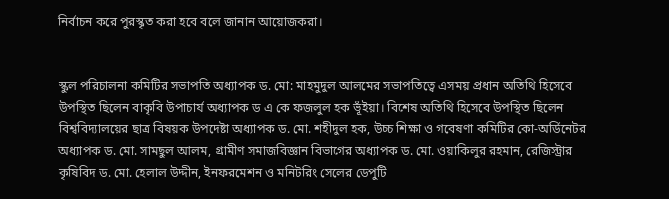নির্বাচন করে পুরস্কৃত করা হবে বলে জানান আয়োজকরা।


স্কুল পরিচালনা কমিটির সভাপতি অধ্যাপক ড. মো: মাহমুদুল আলমের সভাপতিত্বে এসময় প্রধান অতিথি হিসেবে উপস্থিত ছিলেন বাকৃবি উপাচার্য অধ্যাপক ড এ কে ফজলুল হক ভূঁইয়া। বিশেষ অতিথি হিসেবে উপস্থিত ছিলেন বিশ্ববিদ্যালয়ের ছাত্র বিষয়ক উপদেষ্টা অধ্যাপক ড. মো. শহীদুল হক, উচ্চ শিক্ষা ও গবেষণা কমিটির কো-অর্ডিনেটর অধ্যাপক ড. মো. সামছুল আলম, গ্রামীণ সমাজবিজ্ঞান বিভাগের অধ্যাপক ড. মো. ওয়াকিলুর রহমান, রেজিস্ট্রার কৃষিবিদ ড. মো. হেলাল উদ্দীন, ইনফরমেশন ও মনিটরিং সেলের ডেপুটি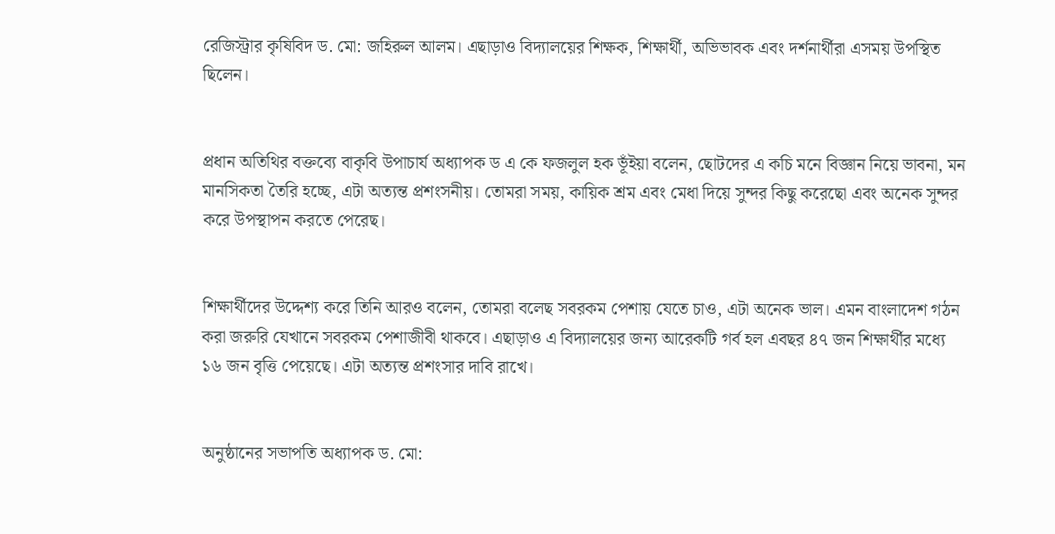রেজিস্ট্রার কৃষিবিদ ড. মো: জহিরুল আলম। এছাড়াও বিদ্যালয়ের শিক্ষক, শিক্ষার্থী, অভিভাবক এবং দর্শনার্থীরা এসময় উপস্থিত ছিলেন।


প্রধান অতিথির বক্তব্যে বাকৃবি উপাচার্য অধ্যাপক ড এ কে ফজলুল হক ভূঁইয়া বলেন, ছোটদের এ কচি মনে বিজ্ঞান নিয়ে ভাবনা, মন মানসিকতা তৈরি হচ্ছে, এটা অত্যন্ত প্রশংসনীয়। তোমরা সময়, কায়িক শ্রম এবং মেধা দিয়ে সুন্দর কিছু করেছো এবং অনেক সুন্দর করে উপস্থাপন করতে পেরেছ।


শিক্ষার্থীদের উদ্দেশ্য করে তিনি আরও বলেন, তোমরা বলেছ সবরকম পেশায় যেতে চাও, এটা অনেক ভাল। এমন বাংলাদেশ গঠন করা জরুরি যেখানে সবরকম পেশাজীবী থাকবে। এছাড়াও এ বিদ্যালয়ের জন্য আরেকটি গর্ব হল এবছর ৪৭ জন শিক্ষার্থীর মধ্যে ১৬ জন বৃত্তি পেয়েছে। এটা অত্যন্ত প্রশংসার দাবি রাখে।


অনুষ্ঠানের সভাপতি অধ্যাপক ড. মো: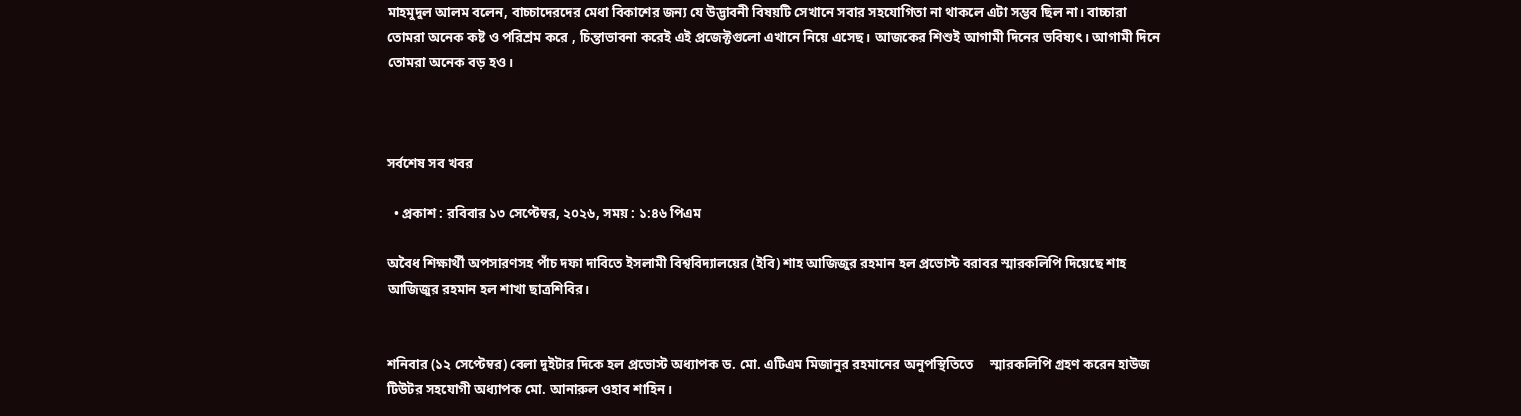মাহমুদুল আলম বলেন, বাচ্চাদেরদের মেধা বিকাশের জন্য যে উদ্ভাবনী বিষয়টি সেখানে সবার সহযোগিতা না থাকলে এটা সম্ভব ছিল না। বাচ্চারা তোমরা অনেক কষ্ট ও পরিশ্রম করে , চিন্তাভাবনা করেই এই প্রজেক্টগুলো এখানে নিয়ে এসেছ। আজকের শিশুই আগামী দিনের ভবিষ্যৎ। আগামী দিনে তোমরা অনেক বড় হও।



সর্বশেষ সব খবর

  • প্রকাশ : রবিবার ১৩ সেপ্টেম্বর, ২০২৬, সময় : ১:৪৬ পিএম

অবৈধ শিক্ষার্থী অপসারণসহ পাঁচ দফা দাবিতে ইসলামী বিশ্ববিদ্যালয়ের (ইবি) শাহ আজিজুর রহমান হল প্রভোস্ট বরাবর স্মারকলিপি দিয়েছে শাহ আজিজুর রহমান হল শাখা ছাত্রশিবির।


শনিবার (১২ সেপ্টেম্বর) বেলা দুইটার দিকে হল প্রভোস্ট অধ্যাপক ড. মো. এটিএম মিজানুর রহমানের অনুপস্থিতিতে     স্মারকলিপি গ্রহণ করেন হাউজ টিউটর সহযোগী অধ্যাপক মো. আনারুল ওহাব শাহিন।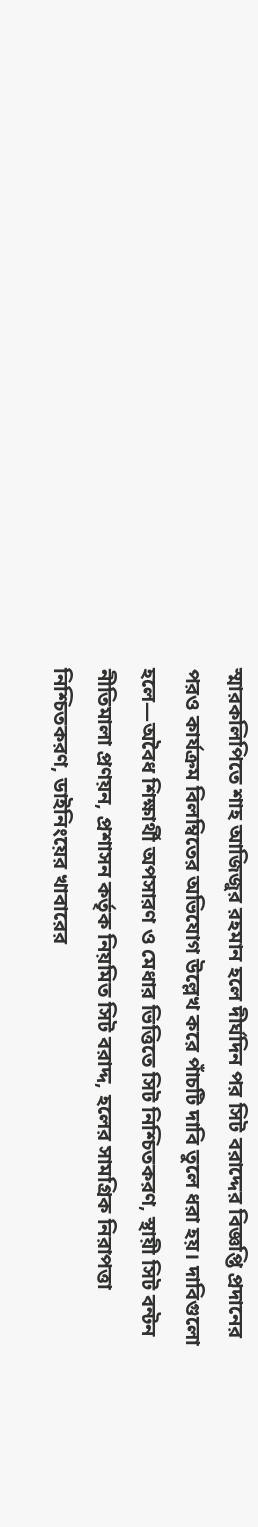স্মারকলিপিতে শাহ আজিজুর রহমান হলে দীর্ঘদিন পর সিট বরাদ্দের বিজ্ঞপ্তি প্রদানের পরও কার্যক্রম বিলম্বিতের অভিযোগ উল্লেখ করে পাঁচটি দাবি তুলে ধরা হয়। দাবিগুলো হলে—অবৈধ শিক্ষার্থী অপসারণ ও মেধার ভিত্তিতে সিট নিশ্চিতকরণ, স্থায়ী সিট বন্টন নীতিমালা প্রণয়ন, প্রশাসন কর্তৃক নিয়মিত সিট বরাদ্দ, হলের সামগ্রিক নিরাপত্তা নিশ্চিতকরণ, ডাইনিংয়ের খাবারের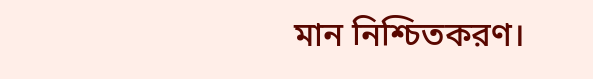মান নিশ্চিতকরণ।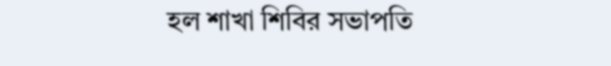হল শাখা শিবির সভাপতি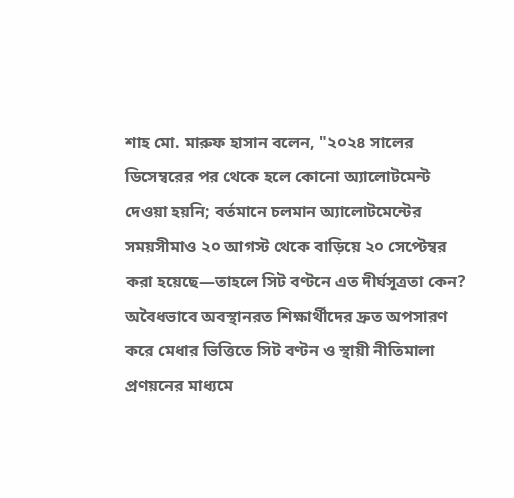শাহ মো. মারুফ হাসান বলেন, "২০২৪ সালের ডিসেম্বরের পর থেকে হলে কোনো অ্যালোটমেন্ট দেওয়া হয়নি; বর্তমানে চলমান অ্যালোটমেন্টের সময়সীমাও ২০ আগস্ট থেকে বাড়িয়ে ২০ সেপ্টেম্বর করা হয়েছে—তাহলে সিট বণ্টনে এত দীর্ঘসূত্রতা কেন? অবৈধভাবে অবস্থানরত শিক্ষার্থীদের দ্রুত অপসারণ করে মেধার ভিত্তিতে সিট বণ্টন ও স্থায়ী নীতিমালা প্রণয়নের মাধ্যমে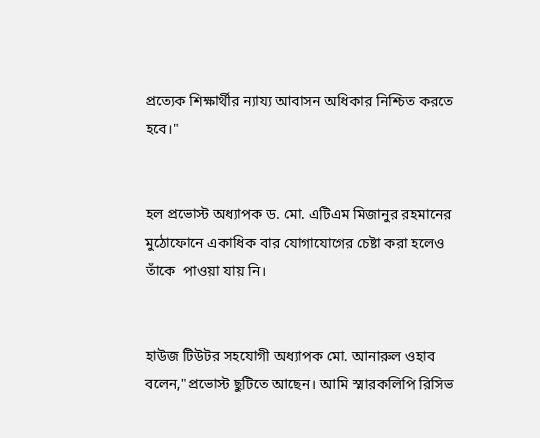প্রত্যেক শিক্ষার্থীর ন্যায্য আবাসন অধিকার নিশ্চিত করতে হবে।"


হল প্রভোস্ট অধ্যাপক ড. মো. এটিএম মিজানুর রহমানের মুঠোফোনে একাধিক বার যোগাযোগের চেষ্টা করা হলেও তাঁকে  পাওয়া যায় নি।


হাউজ টিউটর সহযোগী অধ্যাপক মো. আনারুল ওহাব বলেন,"প্রভোস্ট ছুটিতে আছেন। আমি স্মারকলিপি রিসিভ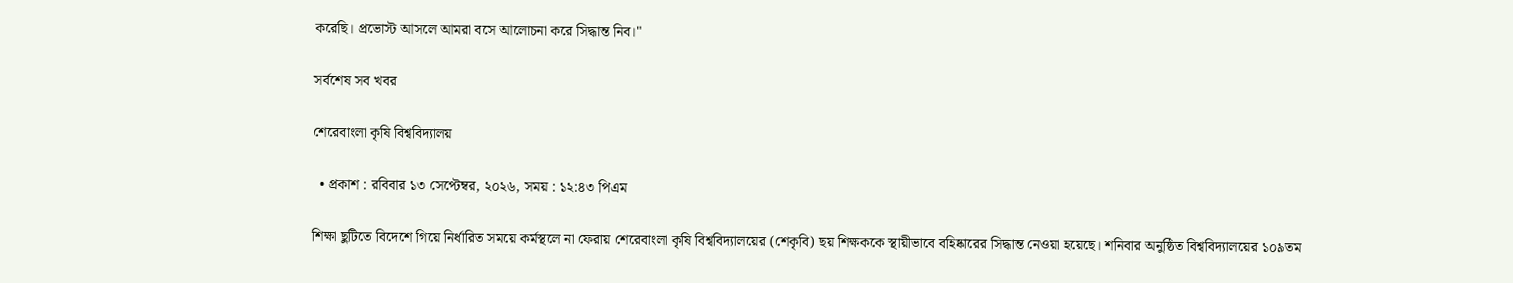করেছি। প্রভোস্ট আসলে আমরা বসে আলোচনা করে সিদ্ধান্ত নিব।"

সর্বশেষ সব খবর

শেরেবাংলা কৃষি বিশ্ববিদ্যালয়

  • প্রকাশ : রবিবার ১৩ সেপ্টেম্বর, ২০২৬, সময় : ১২:৪৩ পিএম

শিক্ষা ছুটিতে বিদেশে গিয়ে নির্ধারিত সময়ে কর্মস্থলে না ফেরায় শেরেবাংলা কৃষি বিশ্ববিদ্যালয়ের (শেকৃবি) ছয় শিক্ষককে স্থায়ীভাবে বহিষ্কারের সিদ্ধান্ত নেওয়া হয়েছে। শনিবার অনুষ্ঠিত বিশ্ববিদ্যালয়ের ১০৯তম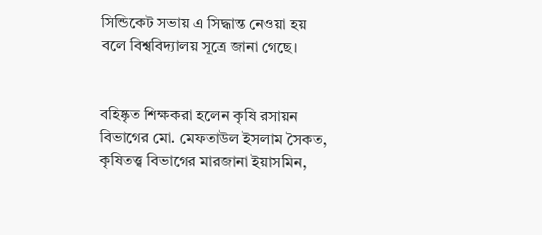সিন্ডিকেট সভায় এ সিদ্ধান্ত নেওয়া হয় বলে বিশ্ববিদ্যালয় সূত্রে জানা গেছে।


বহিষ্কৃত শিক্ষকরা হলেন কৃষি রসায়ন বিভাগের মো. মেফতাউল ইসলাম সৈকত, কৃষিতত্ত্ব বিভাগের মারজানা ইয়াসমিন,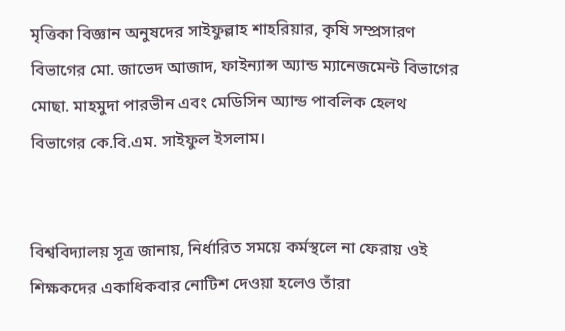মৃত্তিকা বিজ্ঞান অনুষদের সাইফুল্লাহ শাহরিয়ার, কৃষি সম্প্রসারণ বিভাগের মো. জাভেদ আজাদ, ফাইন্যান্স অ্যান্ড ম্যানেজমেন্ট বিভাগের মোছা. মাহমুদা পারভীন এবং মেডিসিন অ্যান্ড পাবলিক হেলথ বিভাগের কে.বি.এম. সাইফুল ইসলাম।


বিশ্ববিদ্যালয় সূত্র জানায়, নির্ধারিত সময়ে কর্মস্থলে না ফেরায় ওই শিক্ষকদের একাধিকবার নোটিশ দেওয়া হলেও তাঁরা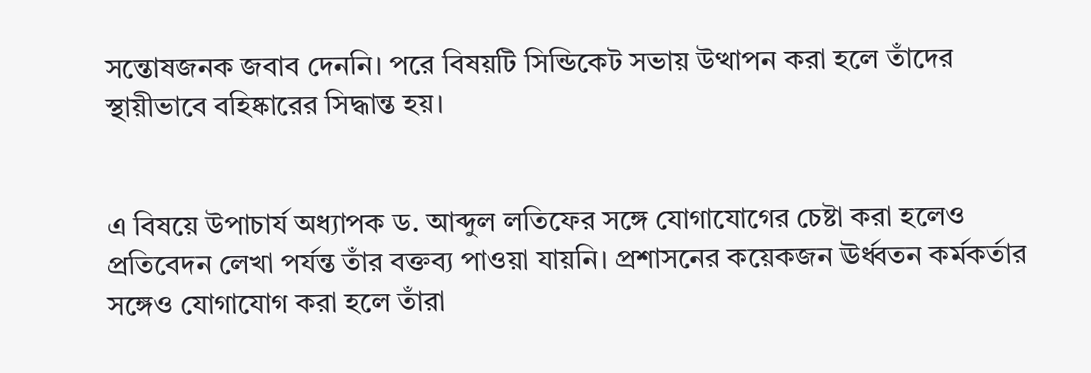সন্তোষজনক জবাব দেননি। পরে বিষয়টি সিন্ডিকেট সভায় উত্থাপন করা হলে তাঁদের স্থায়ীভাবে বহিষ্কারের সিদ্ধান্ত হয়।


এ বিষয়ে উপাচার্য অধ্যাপক ড. আব্দুল লতিফের সঙ্গে যোগাযোগের চেষ্টা করা হলেও প্রতিবেদন লেখা পর্যন্ত তাঁর বক্তব্য পাওয়া যায়নি। প্রশাসনের কয়েকজন ঊর্ধ্বতন কর্মকর্তার সঙ্গেও যোগাযোগ করা হলে তাঁরা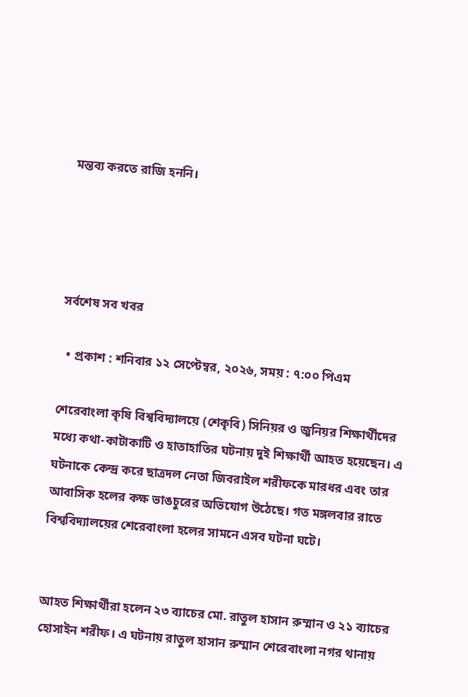মন্তব্য করতে রাজি হননি।




সর্বশেষ সব খবর

  • প্রকাশ : শনিবার ১২ সেপ্টেম্বর, ২০২৬, সময় : ৭:০০ পিএম

শেরেবাংলা কৃষি বিশ্ববিদ্যালয়ে (শেকৃবি) সিনিয়র ও জুনিয়র শিক্ষার্থীদের মধ্যে কথা-কাটাকাটি ও হাতাহাতির ঘটনায় দুই শিক্ষার্থী আহত হয়েছেন। এ ঘটনাকে কেন্দ্র করে ছাত্রদল নেতা জিবরাইল শরীফকে মারধর এবং তার আবাসিক হলের কক্ষ ভাঙচুরের অভিযোগ উঠেছে। গত মঙ্গলবার রাতে বিশ্ববিদ্যালয়ের শেরেবাংলা হলের সামনে এসব ঘটনা ঘটে।


আহত শিক্ষার্থীরা হলেন ২৩ ব্যাচের মো. রাতুল হাসান রুম্মান ও ২১ ব্যাচের হোসাইন শরীফ। এ ঘটনায় রাতুল হাসান রুম্মান শেরেবাংলা নগর থানায়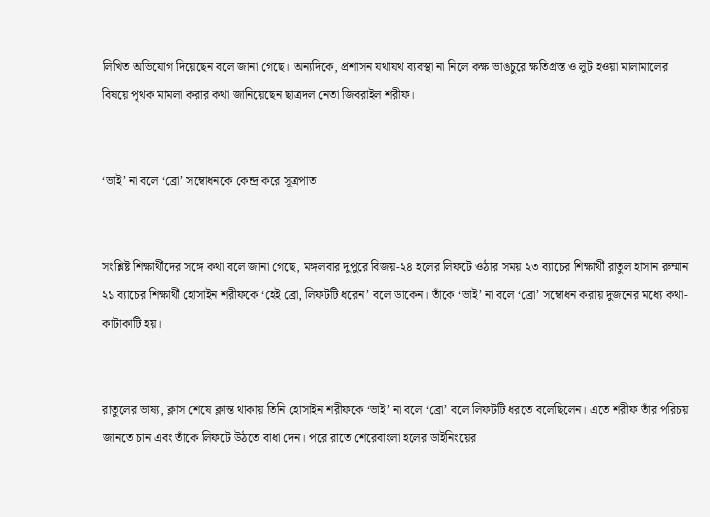লিখিত অভিযোগ দিয়েছেন বলে জানা গেছে। অন্যদিকে, প্রশাসন যথাযথ ব্যবস্থা না নিলে কক্ষ ভাঙচুরে ক্ষতিগ্রস্ত ও লুট হওয়া মালামালের বিষয়ে পৃথক মামলা করার কথা জানিয়েছেন ছাত্রদল নেতা জিবরাইল শরীফ।


‘ভাই’ না বলে ‘ব্রো’ সম্বোধনকে কেন্দ্র করে সূত্রপাত


সংশ্লিষ্ট শিক্ষার্থীদের সঙ্গে কথা বলে জানা গেছে, মঙ্গলবার দুপুরে বিজয়-২৪ হলের লিফটে ওঠার সময় ২৩ ব্যাচের শিক্ষার্থী রাতুল হাসান রুম্মান ২১ ব্যাচের শিক্ষার্থী হোসাইন শরীফকে ‘হেই ব্রো, লিফটটি ধরেন’ বলে ডাকেন। তাঁকে ‘ভাই’ না বলে ‘ব্রো’ সম্বোধন করায় দুজনের মধ্যে কথা-কাটাকাটি হয়।


রাতুলের ভাষ্য, ক্লাস শেষে ক্লান্ত থাকায় তিনি হোসাইন শরীফকে ‘ভাই’ না বলে ‘ব্রো’ বলে লিফটটি ধরতে বলেছিলেন। এতে শরীফ তাঁর পরিচয় জানতে চান এবং তাঁকে লিফটে উঠতে বাধা দেন। পরে রাতে শেরেবাংলা হলের ডাইনিংয়ের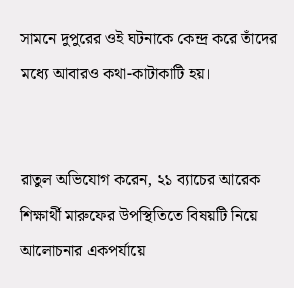সামনে দুপুরের ওই ঘটনাকে কেন্দ্র করে তাঁদের মধ্যে আবারও কথা-কাটাকাটি হয়।


রাতুল অভিযোগ করেন, ২১ ব্যাচের আরেক শিক্ষার্থী মারুফের উপস্থিতিতে বিষয়টি নিয়ে আলোচনার একপর্যায়ে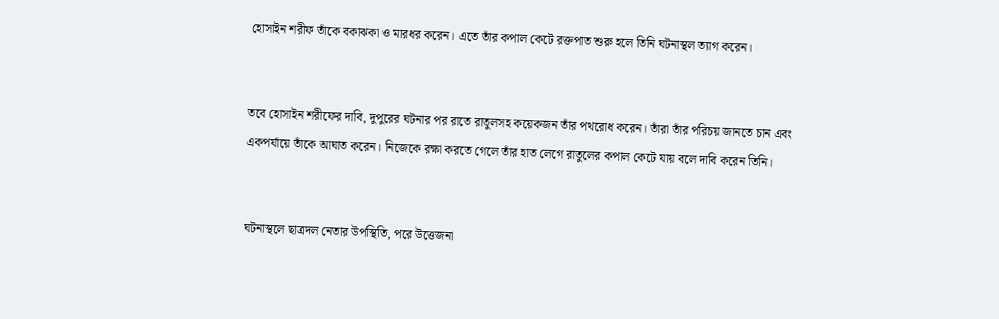হোসাইন শরীফ তাঁকে বকাঝকা ও মারধর করেন। এতে তাঁর কপাল কেটে রক্তপাত শুরু হলে তিনি ঘটনাস্থল ত্যাগ করেন।


তবে হোসাইন শরীফের দাবি, দুপুরের ঘটনার পর রাতে রাতুলসহ কয়েকজন তাঁর পথরোধ করেন। তাঁরা তাঁর পরিচয় জানতে চান এবং একপর্যায়ে তাঁকে আঘাত করেন। নিজেকে রক্ষা করতে গেলে তাঁর হাত লেগে রাতুলের কপাল কেটে যায় বলে দাবি করেন তিনি।


ঘটনাস্থলে ছাত্রদল নেতার উপস্থিতি, পরে উত্তেজনা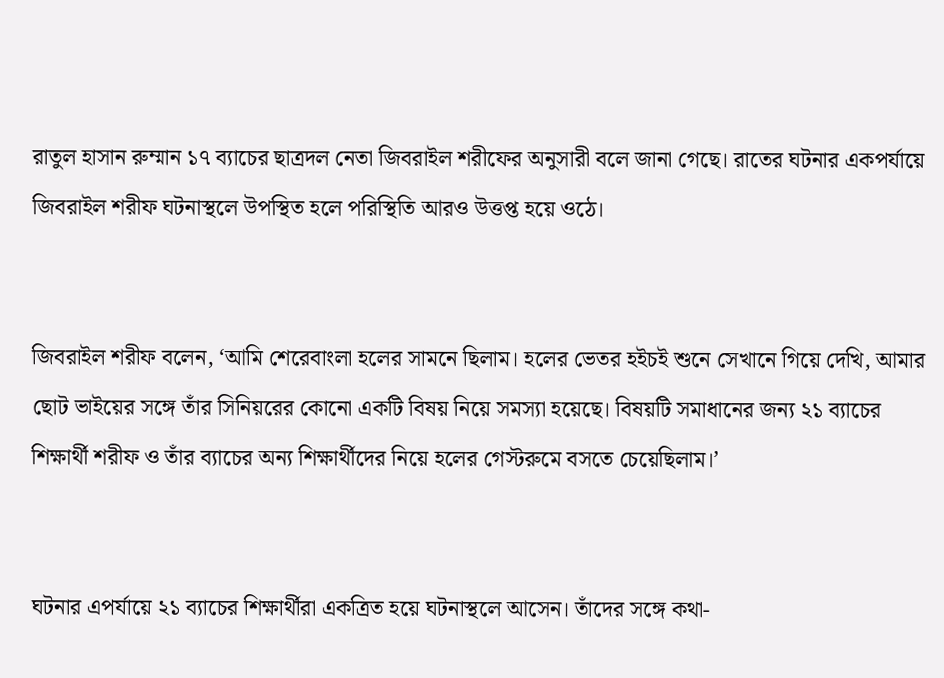রাতুল হাসান রুম্মান ১৭ ব্যাচের ছাত্রদল নেতা জিবরাইল শরীফের অনুসারী বলে জানা গেছে। রাতের ঘটনার একপর্যায়ে জিবরাইল শরীফ ঘটনাস্থলে উপস্থিত হলে পরিস্থিতি আরও উত্তপ্ত হয়ে ওঠে।


জিবরাইল শরীফ বলেন, ‘আমি শেরেবাংলা হলের সামনে ছিলাম। হলের ভেতর হইচই শুনে সেখানে গিয়ে দেখি, আমার ছোট ভাইয়ের সঙ্গে তাঁর সিনিয়রের কোনো একটি বিষয় নিয়ে সমস্যা হয়েছে। বিষয়টি সমাধানের জন্য ২১ ব্যাচের শিক্ষার্থী শরীফ ও তাঁর ব্যাচের অন্য শিক্ষার্থীদের নিয়ে হলের গেস্টরুমে বসতে চেয়েছিলাম।’


ঘটনার এপর্যায়ে ২১ ব্যাচের শিক্ষার্থীরা একত্রিত হয়ে ঘটনাস্থলে আসেন। তাঁদের সঙ্গে কথা-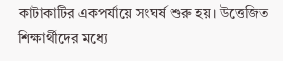কাটাকাটির একপর্যায়ে সংঘর্ষ শুরু হয়। উত্তেজিত শিক্ষার্থীদের মধ্যে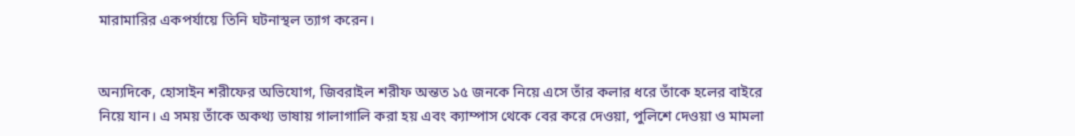মারামারির একপর্যায়ে তিনি ঘটনাস্থল ত্যাগ করেন।


অন্যদিকে, হোসাইন শরীফের অভিযোগ, জিবরাইল শরীফ অন্তত ১৫ জনকে নিয়ে এসে তাঁর কলার ধরে তাঁকে হলের বাইরে নিয়ে যান। এ সময় তাঁকে অকথ্য ভাষায় গালাগালি করা হয় এবং ক্যাম্পাস থেকে বের করে দেওয়া, পুলিশে দেওয়া ও মামলা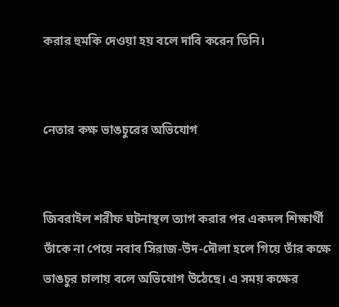করার হুমকি দেওয়া হয় বলে দাবি করেন তিনি।


নেতার কক্ষ ভাঙচুরের অভিযোগ


জিবরাইল শরীফ ঘটনাস্থল ত্যাগ করার পর একদল শিক্ষার্থী তাঁকে না পেয়ে নবাব সিরাজ-উদ-দৌলা হলে গিয়ে তাঁর কক্ষে ভাঙচুর চালায় বলে অভিযোগ উঠেছে। এ সময় কক্ষের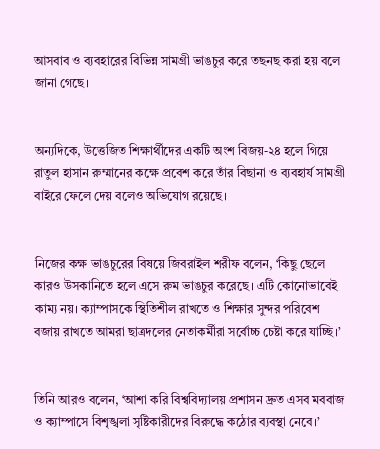আসবাব ও ব্যবহারের বিভিন্ন সামগ্রী ভাঙচুর করে তছনছ করা হয় বলে জানা গেছে।


অন্যদিকে, উত্তেজিত শিক্ষার্থীদের একটি অংশ বিজয়-২৪ হলে গিয়ে রাতুল হাসান রুম্মানের কক্ষে প্রবেশ করে তাঁর বিছানা ও ব্যবহার্য সামগ্রী বাইরে ফেলে দেয় বলেও অভিযোগ রয়েছে।


নিজের কক্ষ ভাঙচুরের বিষয়ে জিবরাইল শরীফ বলেন, ‘কিছু ছেলে কারও উসকানিতে হলে এসে রুম ভাঙচুর করেছে। এটি কোনোভাবেই কাম্য নয়। ক্যাম্পাসকে স্থিতিশীল রাখতে ও শিক্ষার সুন্দর পরিবেশ বজায় রাখতে আমরা ছাত্রদলের নেতাকর্মীরা সর্বোচ্চ চেষ্টা করে যাচ্ছি।’


তিনি আরও বলেন, ‘আশা করি বিশ্ববিদ্যালয় প্রশাসন দ্রুত এসব মববাজ ও ক্যাম্পাসে বিশৃঙ্খলা সৃষ্টিকারীদের বিরুদ্ধে কঠোর ব্যবস্থা নেবে।’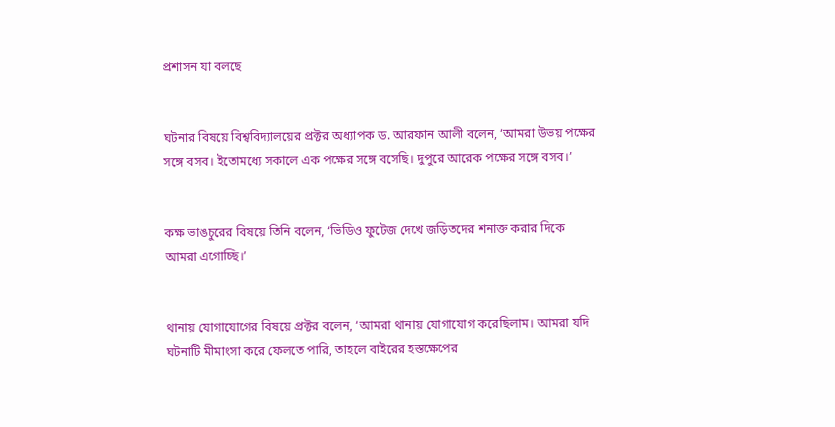প্রশাসন যা বলছে


ঘটনার বিষয়ে বিশ্ববিদ্যালয়ের প্রক্টর অধ্যাপক ড. আরফান আলী বলেন, ‘আমরা উভয় পক্ষের সঙ্গে বসব। ইতোমধ্যে সকালে এক পক্ষের সঙ্গে বসেছি। দুপুরে আরেক পক্ষের সঙ্গে বসব।’


কক্ষ ভাঙচুরের বিষয়ে তিনি বলেন, ‘ভিডিও ফুটেজ দেখে জড়িতদের শনাক্ত করার দিকে আমরা এগোচ্ছি।’


থানায় যোগাযোগের বিষয়ে প্রক্টর বলেন, ‘আমরা থানায় যোগাযোগ করেছিলাম। আমরা যদি ঘটনাটি মীমাংসা করে ফেলতে পারি, তাহলে বাইরের হস্তক্ষেপের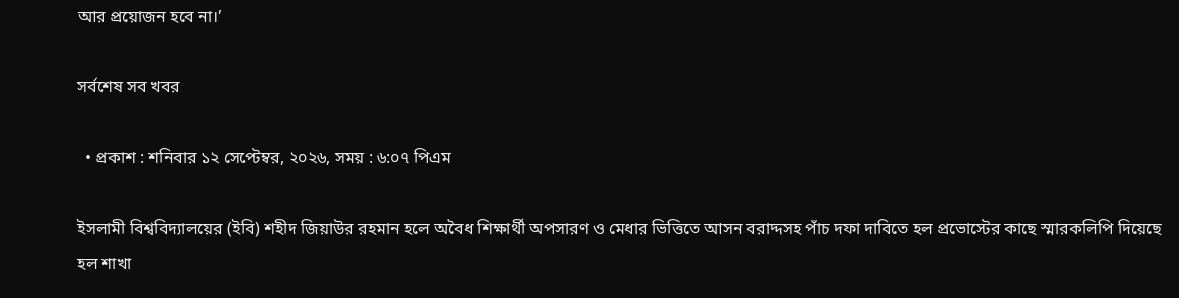আর প্রয়োজন হবে না।’

সর্বশেষ সব খবর

  • প্রকাশ : শনিবার ১২ সেপ্টেম্বর, ২০২৬, সময় : ৬:০৭ পিএম

ইসলামী বিশ্ববিদ্যালয়ের (ইবি) শহীদ জিয়াউর রহমান হলে অবৈধ শিক্ষার্থী অপসারণ ও মেধার ভিত্তিতে আসন বরাদ্দসহ পাঁচ দফা দাবিতে হল প্রভোস্টের কাছে স্মারকলিপি দিয়েছে হল শাখা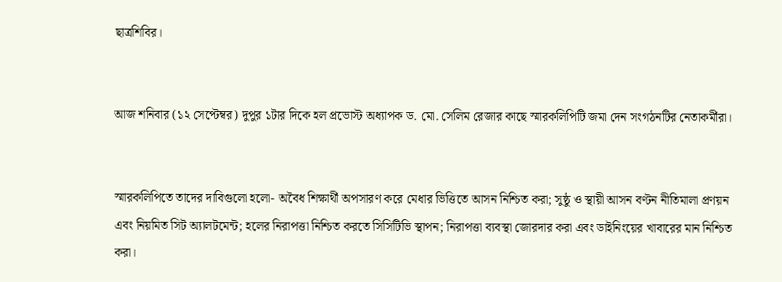ছাত্রশিবির।


আজ শনিবার (১২ সেপ্টেম্বর) দুপুর ১টার দিকে হল প্রভোস্ট অধ্যাপক ড. মো. সেলিম রেজার কাছে স্মারকলিপিটি জমা দেন সংগঠনটির নেতাকর্মীরা।


স্মারকলিপিতে তাদের দাবিগুলো হলো- অবৈধ শিক্ষার্থী অপসারণ করে মেধার ভিত্তিতে আসন নিশ্চিত করা; সুষ্ঠু ও স্থায়ী আসন বণ্টন নীতিমালা প্রণয়ন এবং নিয়মিত সিট অ্যালটমেন্ট; হলের নিরাপত্তা নিশ্চিত করতে সিসিটিভি স্থাপন; নিরাপত্তা ব্যবস্থা জোরদার করা এবং ডাইনিংয়ের খাবারের মান নিশ্চিত করা।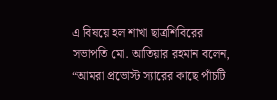এ বিষয়ে হল শাখা ছাত্রশিবিরের সভাপতি মো. আতিয়ার রহমান বলেন, “আমরা প্রভোস্ট স্যারের কাছে পাঁচটি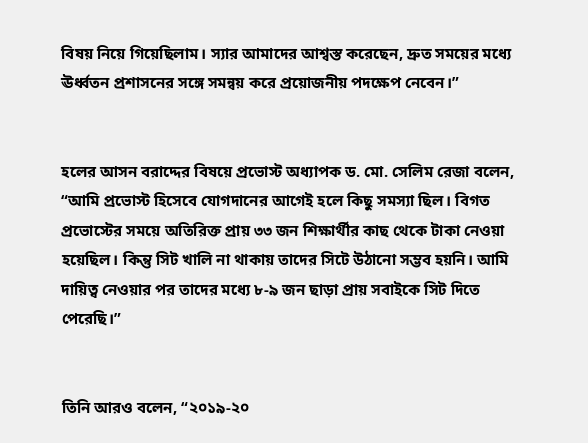বিষয় নিয়ে গিয়েছিলাম। স্যার আমাদের আশ্বস্ত করেছেন, দ্রুত সময়ের মধ্যে ঊর্ধ্বতন প্রশাসনের সঙ্গে সমন্বয় করে প্রয়োজনীয় পদক্ষেপ নেবেন।”


হলের আসন বরাদ্দের বিষয়ে প্রভোস্ট অধ্যাপক ড. মো. সেলিম রেজা বলেন, “আমি প্রভোস্ট হিসেবে যোগদানের আগেই হলে কিছু সমস্যা ছিল। বিগত প্রভোস্টের সময়ে অতিরিক্ত প্রায় ৩৩ জন শিক্ষার্থীর কাছ থেকে টাকা নেওয়া হয়েছিল। কিন্তু সিট খালি না থাকায় তাদের সিটে উঠানো সম্ভব হয়নি। আমি দায়িত্ব নেওয়ার পর তাদের মধ্যে ৮-৯ জন ছাড়া প্রায় সবাইকে সিট দিতে পেরেছি।”


তিনি আরও বলেন, “২০১৯-২০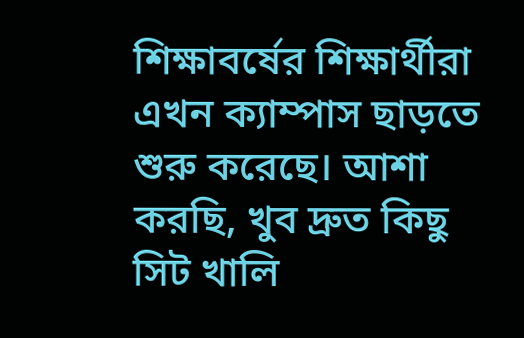শিক্ষাবর্ষের শিক্ষার্থীরা এখন ক্যাম্পাস ছাড়তে শুরু করেছে। আশা করছি, খুব দ্রুত কিছু সিট খালি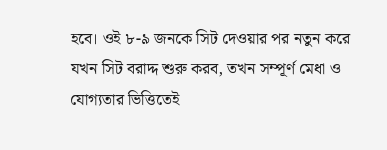হবে। ওই ৮-৯ জনকে সিট দেওয়ার পর নতুন করে যখন সিট বরাদ্দ শুরু করব, তখন সম্পূর্ণ মেধা ও যোগ্যতার ভিত্তিতেই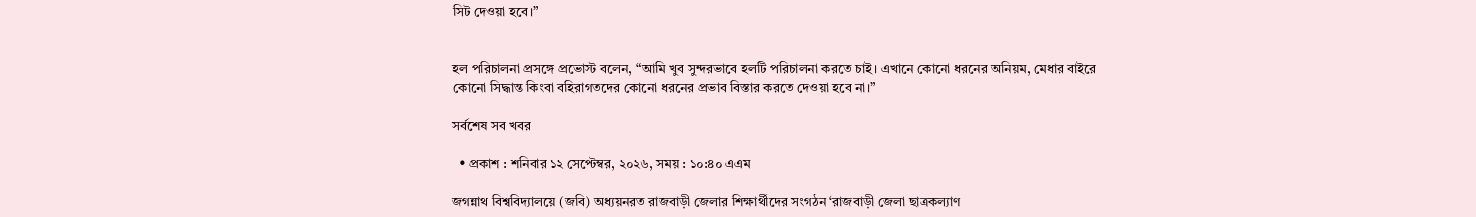সিট দেওয়া হবে।”


হল পরিচালনা প্রসঙ্গে প্রভোস্ট বলেন, “আমি খুব সুন্দরভাবে হলটি পরিচালনা করতে চাই। এখানে কোনো ধরনের অনিয়ম, মেধার বাইরে কোনো সিদ্ধান্ত কিংবা বহিরাগতদের কোনো ধরনের প্রভাব বিস্তার করতে দেওয়া হবে না।”

সর্বশেষ সব খবর

  • প্রকাশ : শনিবার ১২ সেপ্টেম্বর, ২০২৬, সময় : ১০:৪০ এএম

জগন্নাথ বিশ্ববিদ্যালয়ে (জবি) অধ্যয়নরত রাজবাড়ী জেলার শিক্ষার্থীদের সংগঠন ‘রাজবাড়ী জেলা ছাত্রকল্যাণ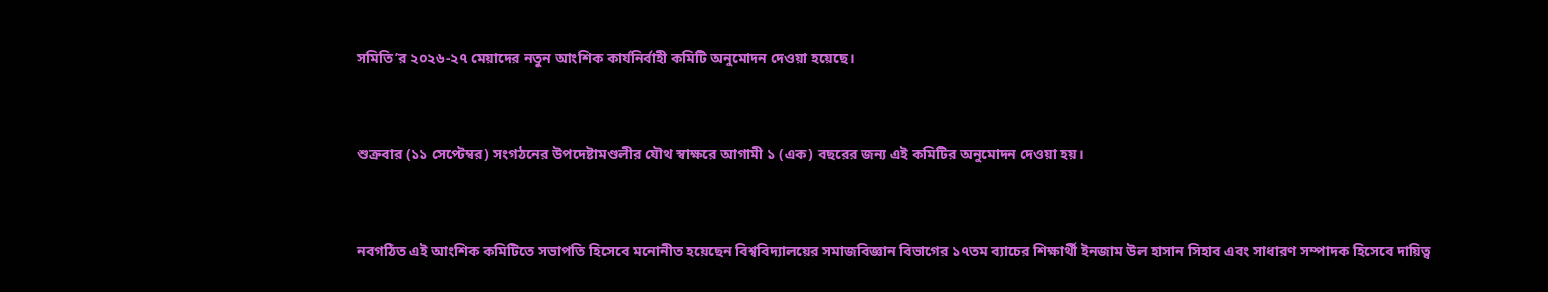সমিতি’র ২০২৬-২৭ মেয়াদের নতুন আংশিক কার্যনির্বাহী কমিটি অনুমোদন দেওয়া হয়েছে।


শুক্রবার (১১ সেপ্টেম্বর) সংগঠনের উপদেষ্টামণ্ডলীর যৌথ স্বাক্ষরে আগামী ১ (এক) বছরের জন্য এই কমিটির অনুমোদন দেওয়া হয়।


নবগঠিত এই আংশিক কমিটিতে সভাপতি হিসেবে মনোনীত হয়েছেন বিশ্ববিদ্যালয়ের সমাজবিজ্ঞান বিভাগের ১৭তম ব্যাচের শিক্ষার্থী ইনজাম উল হাসান সিহাব এবং সাধারণ সম্পাদক হিসেবে দায়িত্ব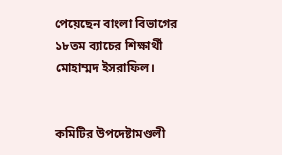পেয়েছেন বাংলা বিভাগের ১৮তম ব্যাচের শিক্ষার্থী মোহাম্মদ ইসরাফিল।


কমিটির উপদেষ্টামণ্ডলী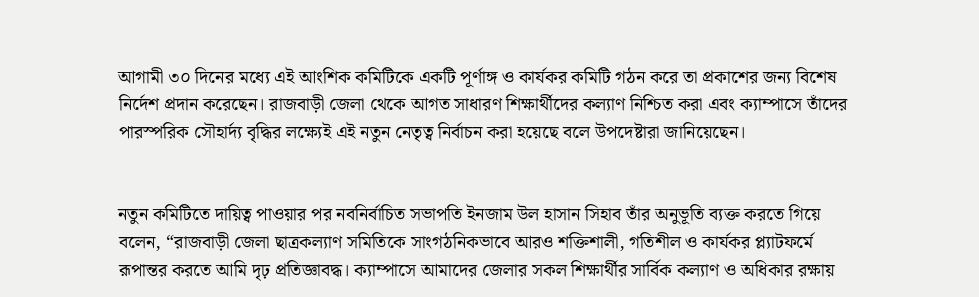আগামী ৩০ দিনের মধ্যে এই আংশিক কমিটিকে একটি পূর্ণাঙ্গ ও কার্যকর কমিটি গঠন করে তা প্রকাশের জন্য বিশেষ নির্দেশ প্রদান করেছেন। রাজবাড়ী জেলা থেকে আগত সাধারণ শিক্ষার্থীদের কল্যাণ নিশ্চিত করা এবং ক্যাম্পাসে তাঁদের পারস্পরিক সৌহার্দ্য বৃদ্ধির লক্ষ্যেই এই নতুন নেতৃত্ব নির্বাচন করা হয়েছে বলে উপদেষ্টারা জানিয়েছেন।


নতুন কমিটিতে দায়িত্ব পাওয়ার পর নবনির্বাচিত সভাপতি ইনজাম উল হাসান সিহাব তাঁর অনুভূতি ব্যক্ত করতে গিয়ে বলেন, “রাজবাড়ী জেলা ছাত্রকল্যাণ সমিতিকে সাংগঠনিকভাবে আরও শক্তিশালী, গতিশীল ও কার্যকর প্ল্যাটফর্মে রূপান্তর করতে আমি দৃঢ় প্রতিজ্ঞাবদ্ধ। ক্যাম্পাসে আমাদের জেলার সকল শিক্ষার্থীর সার্বিক কল্যাণ ও অধিকার রক্ষায়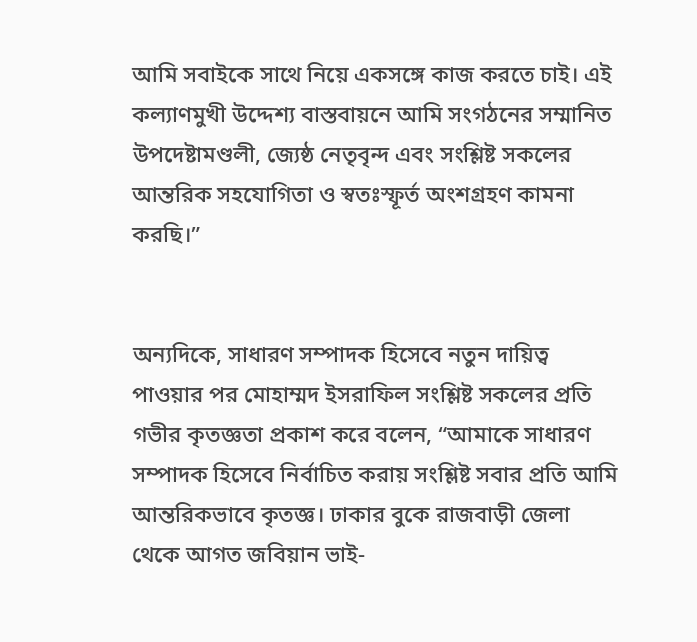আমি সবাইকে সাথে নিয়ে একসঙ্গে কাজ করতে চাই। এই কল্যাণমুখী উদ্দেশ্য বাস্তবায়নে আমি সংগঠনের সম্মানিত উপদেষ্টামণ্ডলী, জ্যেষ্ঠ নেতৃবৃন্দ এবং সংশ্লিষ্ট সকলের আন্তরিক সহযোগিতা ও স্বতঃস্ফূর্ত অংশগ্রহণ কামনা করছি।”


অন্যদিকে, সাধারণ সম্পাদক হিসেবে নতুন দায়িত্ব পাওয়ার পর মোহাম্মদ ইসরাফিল সংশ্লিষ্ট সকলের প্রতি গভীর কৃতজ্ঞতা প্রকাশ করে বলেন, “আমাকে সাধারণ সম্পাদক হিসেবে নির্বাচিত করায় সংশ্লিষ্ট সবার প্রতি আমি আন্তরিকভাবে কৃতজ্ঞ। ঢাকার বুকে রাজবাড়ী জেলা থেকে আগত জবিয়ান ভাই-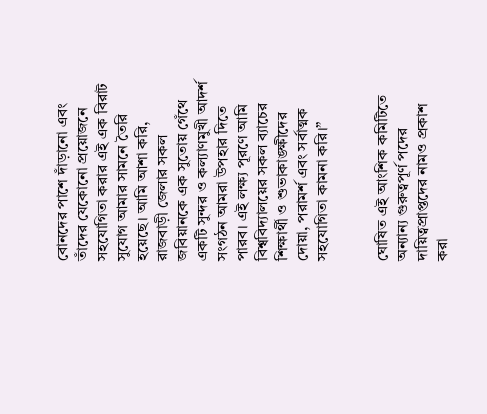বোনদের পাশে দাঁড়ানো এবং তাঁদের যেকোনো প্রয়োজনে সহযোগিতা করার এই এক বিরাট সুযোগ আমার সামনে তৈরি হয়েছে। আমি আশা করি, রাজবাড়ী জেলার সকল জবিয়ানকে এক সুতোয় গেঁথে একটি সুন্দর ও কল্যাণমুখী আদর্শ সংগঠন আমরা উপহার দিতে পারব। এই লক্ষ্য পূরণে আমি বিশ্ববিদ্যালয়ের সকল ব্যাচের শিক্ষার্থী ও শুভাকাঙ্ক্ষীদের দোয়া, পরামর্শ এবং সর্বাত্মক সহযোগিতা কামনা করি।”


ঘোষিত এই আংশিক কমিটিতে অন্যান্য গুরুত্বপূর্ণ পদের দায়িত্বপ্রাপ্তদের নামও প্রকাশ করা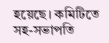হয়েছে। কমিটিতে সহ-সভাপতি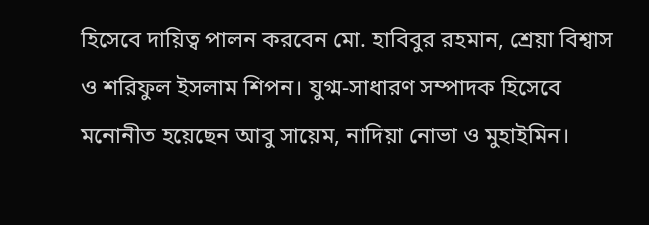হিসেবে দায়িত্ব পালন করবেন মো. হাবিবুর রহমান, শ্রেয়া বিশ্বাস ও শরিফুল ইসলাম শিপন। যুগ্ম-সাধারণ সম্পাদক হিসেবে মনোনীত হয়েছেন আবু সায়েম, নাদিয়া নোভা ও মুহাইমিন।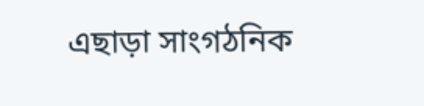এছাড়া সাংগঠনিক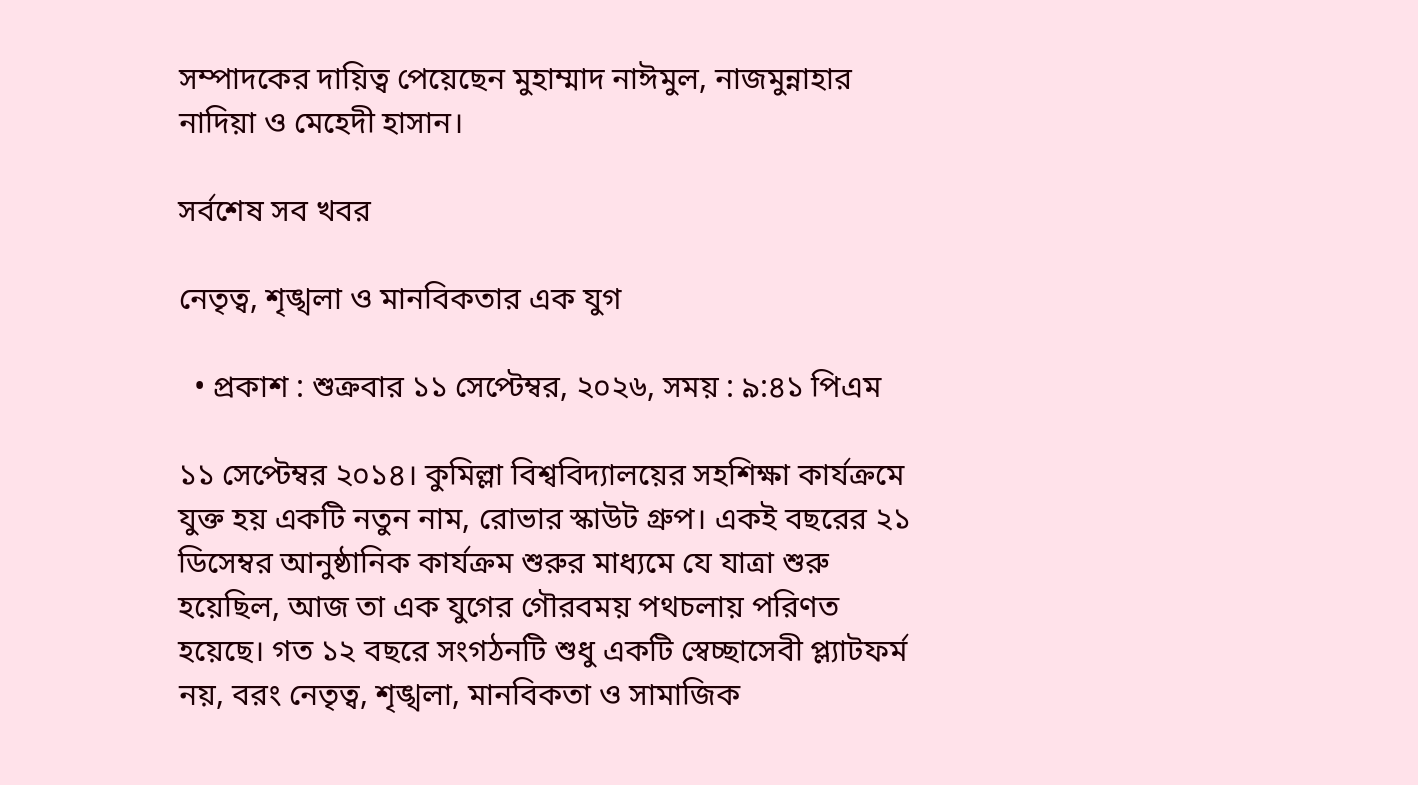সম্পাদকের দায়িত্ব পেয়েছেন মুহাম্মাদ নাঈমুল, নাজমুন্নাহার নাদিয়া ও মেহেদী হাসান।

সর্বশেষ সব খবর

নেতৃত্ব, শৃঙ্খলা ও মানবিকতার এক যুগ

  • প্রকাশ : শুক্রবার ১১ সেপ্টেম্বর, ২০২৬, সময় : ৯:৪১ পিএম

১১ সেপ্টেম্বর ২০১৪। কুমিল্লা বিশ্ববিদ্যালয়ের সহশিক্ষা কার্যক্রমে যুক্ত হয় একটি নতুন নাম, রোভার স্কাউট গ্রুপ। একই বছরের ২১ ডিসেম্বর আনুষ্ঠানিক কার্যক্রম শুরুর মাধ্যমে যে যাত্রা শুরু হয়েছিল, আজ তা এক যুগের গৌরবময় পথচলায় পরিণত হয়েছে। গত ১২ বছরে সংগঠনটি শুধু একটি স্বেচ্ছাসেবী প্ল্যাটফর্ম নয়, বরং নেতৃত্ব, শৃঙ্খলা, মানবিকতা ও সামাজিক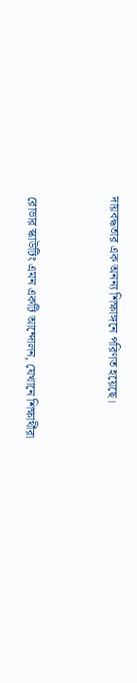দায়বদ্ধতার এক অনন্য শিক্ষাঙ্গনে পরিণত হয়েছে।


রোভার স্কাউটিং এমন একটি আন্দোলন, যেখানে শিক্ষার্থীরা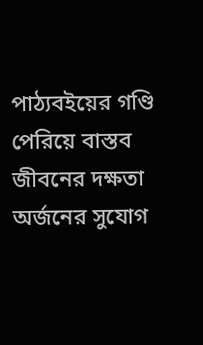পাঠ্যবইয়ের গণ্ডি পেরিয়ে বাস্তব জীবনের দক্ষতা অর্জনের সুযোগ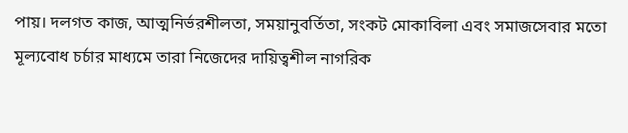পায়। দলগত কাজ, আত্মনির্ভরশীলতা, সময়ানুবর্তিতা, সংকট মোকাবিলা এবং সমাজসেবার মতো মূল্যবোধ চর্চার মাধ্যমে তারা নিজেদের দায়িত্বশীল নাগরিক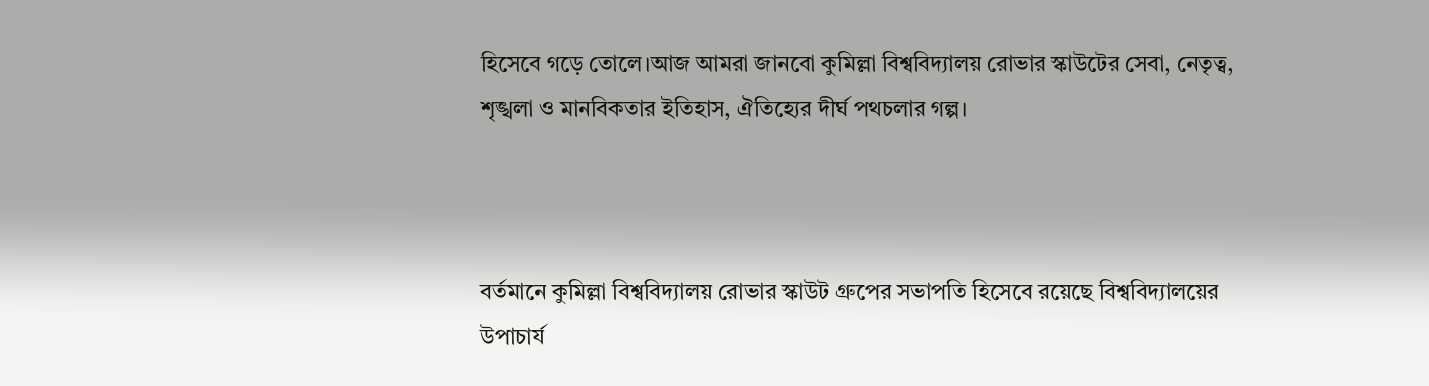হিসেবে গড়ে তোলে।আজ আমরা জানবো কুমিল্লা বিশ্ববিদ্যালয় রোভার স্কাউটের সেবা, নেতৃত্ব, শৃঙ্খলা ও মানবিকতার ইতিহাস, ঐতিহ্যের দীর্ঘ পথচলার গল্প।



বর্তমানে কুমিল্লা বিশ্ববিদ্যালয় রোভার স্কাউট গ্রুপের সভাপতি হিসেবে রয়েছে বিশ্ববিদ্যালয়ের উপাচার্য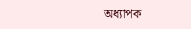অধ্যাপক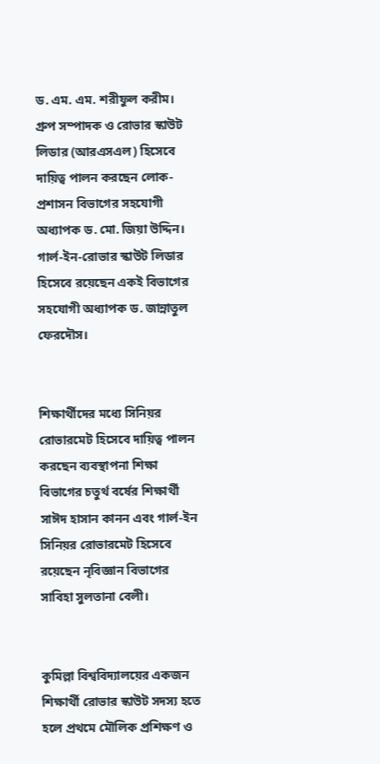ড. এম. এম. শরীফুল করীম। গ্রুপ সম্পাদক ও রোভার স্কাউট লিডার (আরএসএল) হিসেবে দায়িত্ব পালন করছেন লোক-প্রশাসন বিভাগের সহযোগী অধ্যাপক ড. মো. জিয়া উদ্দিন। গার্ল-ইন-রোভার স্কাউট লিডার হিসেবে রয়েছেন একই বিভাগের সহযোগী অধ্যাপক ড. জান্নাতুল ফেরদৌস।


শিক্ষার্থীদের মধ্যে সিনিয়র রোভারমেট হিসেবে দায়িত্ব পালন করছেন ব্যবস্থাপনা শিক্ষা বিভাগের চতুর্থ বর্ষের শিক্ষার্থী সাঈদ হাসান কানন এবং গার্ল-ইন সিনিয়র রোভারমেট হিসেবে রয়েছেন নৃবিজ্ঞান বিভাগের সাবিহা সুলতানা বেলী।


কুমিল্লা বিশ্ববিদ্যালয়ের একজন শিক্ষার্থী রোভার স্কাউট সদস্য হতে হলে প্রথমে মৌলিক প্রশিক্ষণ ও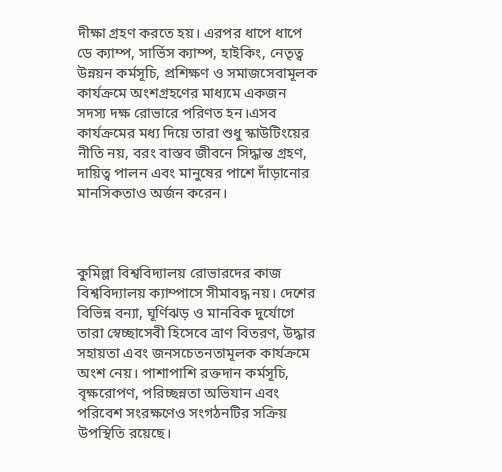দীক্ষা গ্রহণ করতে হয়। এরপর ধাপে ধাপে ডে ক্যাম্প, সার্ভিস ক্যাম্প, হাইকিং, নেতৃত্ব উন্নয়ন কর্মসূচি, প্রশিক্ষণ ও সমাজসেবামূলক কার্যক্রমে অংশগ্রহণের মাধ্যমে একজন সদস্য দক্ষ রোভারে পরিণত হন।এসব কার্যক্রমের মধ্য দিয়ে তারা শুধু স্কাউটিংয়ের নীতি নয়, বরং বাস্তব জীবনে সিদ্ধান্ত গ্রহণ, দায়িত্ব পালন এবং মানুষের পাশে দাঁড়ানোর মানসিকতাও অর্জন করেন।



কুমিল্লা বিশ্ববিদ্যালয় রোভারদের কাজ বিশ্ববিদ্যালয় ক্যাম্পাসে সীমাবদ্ধ নয়। দেশের বিভিন্ন বন্যা, ঘূর্ণিঝড় ও মানবিক দুর্যোগে তারা স্বেচ্ছাসেবী হিসেবে ত্রাণ বিতরণ, উদ্ধার সহায়তা এবং জনসচেতনতামূলক কার্যক্রমে অংশ নেয়। পাশাপাশি রক্তদান কর্মসূচি, বৃক্ষরোপণ, পরিচ্ছন্নতা অভিযান এবং পরিবেশ সংরক্ষণেও সংগঠনটির সক্রিয় উপস্থিতি রয়েছে।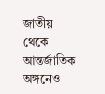জাতীয় থেকে আন্তর্জাতিক অঙ্গনেও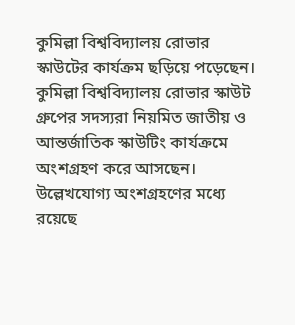কুমিল্লা বিশ্ববিদ্যালয় রোভার স্কাউটের কার্যক্রম ছড়িয়ে পড়েছেন। কুমিল্লা বিশ্ববিদ্যালয় রোভার স্কাউট গ্রুপের সদস্যরা নিয়মিত জাতীয় ও আন্তর্জাতিক স্কাউটিং কার্যক্রমে অংশগ্রহণ করে আসছেন। উল্লেখযোগ্য অংশগ্রহণের মধ্যে রয়েছে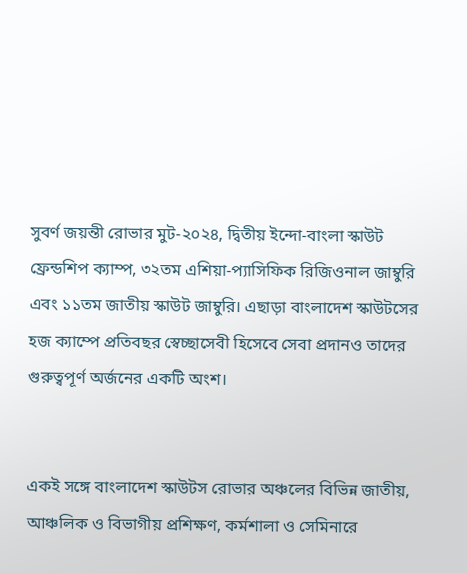সুবর্ণ জয়ন্তী রোভার মুট-২০২৪, দ্বিতীয় ইন্দো-বাংলা স্কাউট ফ্রেন্ডশিপ ক্যাম্প, ৩২তম এশিয়া-প্যাসিফিক রিজিওনাল জাম্বুরি এবং ১১তম জাতীয় স্কাউট জাম্বুরি। এছাড়া বাংলাদেশ স্কাউটসের হজ ক্যাম্পে প্রতিবছর স্বেচ্ছাসেবী হিসেবে সেবা প্রদানও তাদের গুরুত্বপূর্ণ অর্জনের একটি অংশ।


একই সঙ্গে বাংলাদেশ স্কাউটস রোভার অঞ্চলের বিভিন্ন জাতীয়, আঞ্চলিক ও বিভাগীয় প্রশিক্ষণ, কর্মশালা ও সেমিনারে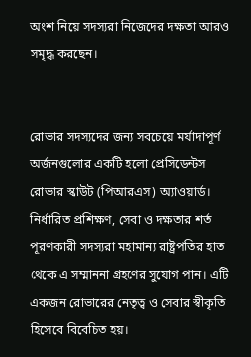অংশ নিয়ে সদস্যরা নিজেদের দক্ষতা আরও সমৃদ্ধ করছেন।


রোভার সদস্যদের জন্য সবচেয়ে মর্যাদাপূর্ণ অর্জনগুলোর একটি হলো প্রেসিডেন্টস রোভার স্কাউট (পিআরএস) অ্যাওয়ার্ড। নির্ধারিত প্রশিক্ষণ, সেবা ও দক্ষতার শর্ত পূরণকারী সদস্যরা মহামান্য রাষ্ট্রপতির হাত থেকে এ সম্মাননা গ্রহণের সুযোগ পান। এটি একজন রোভারের নেতৃত্ব ও সেবার স্বীকৃতি হিসেবে বিবেচিত হয়।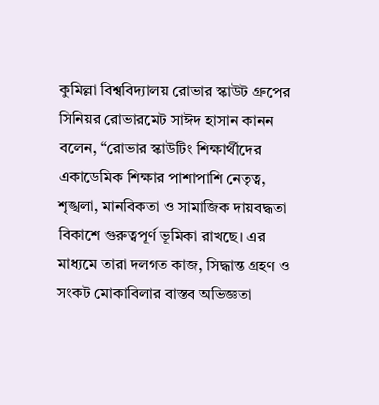কুমিল্লা বিশ্ববিদ্যালয় রোভার স্কাউট গ্রুপের সিনিয়র রোভারমেট সাঈদ হাসান কানন বলেন, “রোভার স্কাউটিং শিক্ষার্থীদের একাডেমিক শিক্ষার পাশাপাশি নেতৃত্ব, শৃঙ্খলা, মানবিকতা ও সামাজিক দায়বদ্ধতা বিকাশে গুরুত্বপূর্ণ ভূমিকা রাখছে। এর মাধ্যমে তারা দলগত কাজ, সিদ্ধান্ত গ্রহণ ও সংকট মোকাবিলার বাস্তব অভিজ্ঞতা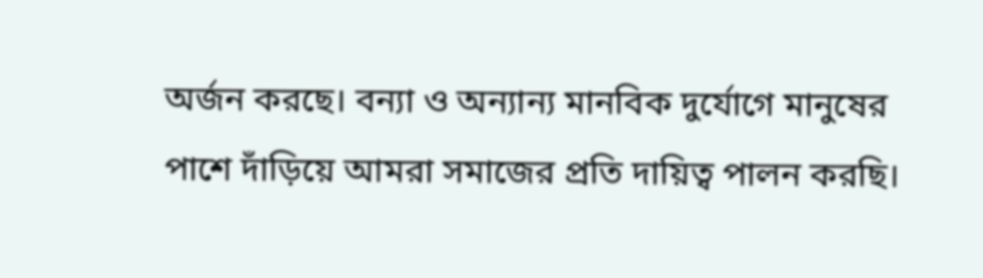অর্জন করছে। বন্যা ও অন্যান্য মানবিক দুর্যোগে মানুষের পাশে দাঁড়িয়ে আমরা সমাজের প্রতি দায়িত্ব পালন করছি।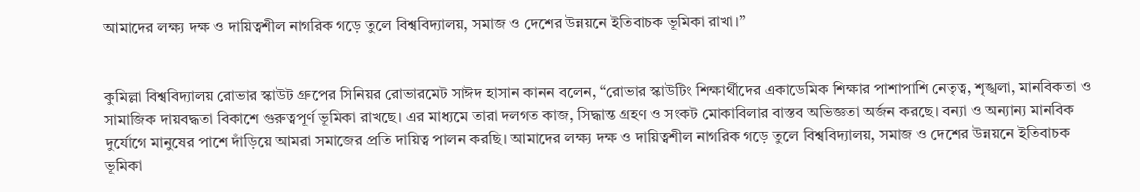আমাদের লক্ষ্য দক্ষ ও দায়িত্বশীল নাগরিক গড়ে তুলে বিশ্ববিদ্যালয়, সমাজ ও দেশের উন্নয়নে ইতিবাচক ভূমিকা রাখা।”


কুমিল্লা বিশ্ববিদ্যালয় রোভার স্কাউট গ্রুপের সিনিয়র রোভারমেট সাঈদ হাসান কানন বলেন, “রোভার স্কাউটিং শিক্ষার্থীদের একাডেমিক শিক্ষার পাশাপাশি নেতৃত্ব, শৃঙ্খলা, মানবিকতা ও সামাজিক দায়বদ্ধতা বিকাশে গুরুত্বপূর্ণ ভূমিকা রাখছে। এর মাধ্যমে তারা দলগত কাজ, সিদ্ধান্ত গ্রহণ ও সংকট মোকাবিলার বাস্তব অভিজ্ঞতা অর্জন করছে। বন্যা ও অন্যান্য মানবিক দুর্যোগে মানুষের পাশে দাঁড়িয়ে আমরা সমাজের প্রতি দায়িত্ব পালন করছি। আমাদের লক্ষ্য দক্ষ ও দায়িত্বশীল নাগরিক গড়ে তুলে বিশ্ববিদ্যালয়, সমাজ ও দেশের উন্নয়নে ইতিবাচক ভূমিকা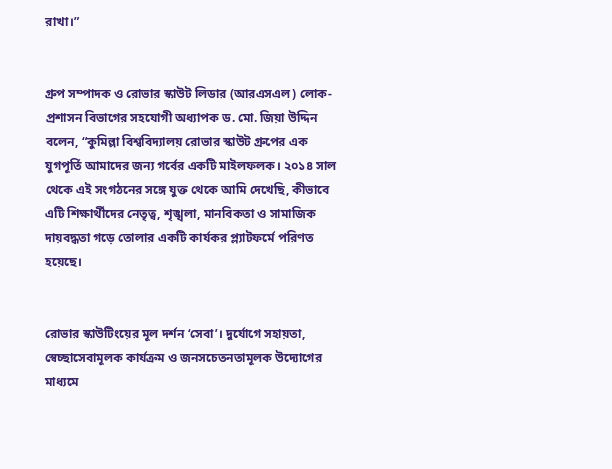রাখা।”


গ্রুপ সম্পাদক ও রোভার স্কাউট লিডার (আরএসএল) লোক-প্রশাসন বিভাগের সহযোগী অধ্যাপক ড. মো. জিয়া উদ্দিন বলেন, “কুমিল্লা বিশ্ববিদ্যালয় রোভার স্কাউট গ্রুপের এক যুগপূর্তি আমাদের জন্য গর্বের একটি মাইলফলক। ২০১৪ সাল থেকে এই সংগঠনের সঙ্গে যুক্ত থেকে আমি দেখেছি, কীভাবে এটি শিক্ষার্থীদের নেতৃত্ব, শৃঙ্খলা, মানবিকতা ও সামাজিক দায়বদ্ধতা গড়ে তোলার একটি কার্যকর প্ল্যাটফর্মে পরিণত হয়েছে।


রোভার স্কাউটিংয়ের মূল দর্শন ‘সেবা’। দুর্যোগে সহায়তা, স্বেচ্ছাসেবামূলক কার্যক্রম ও জনসচেতনতামূলক উদ্যোগের মাধ্যমে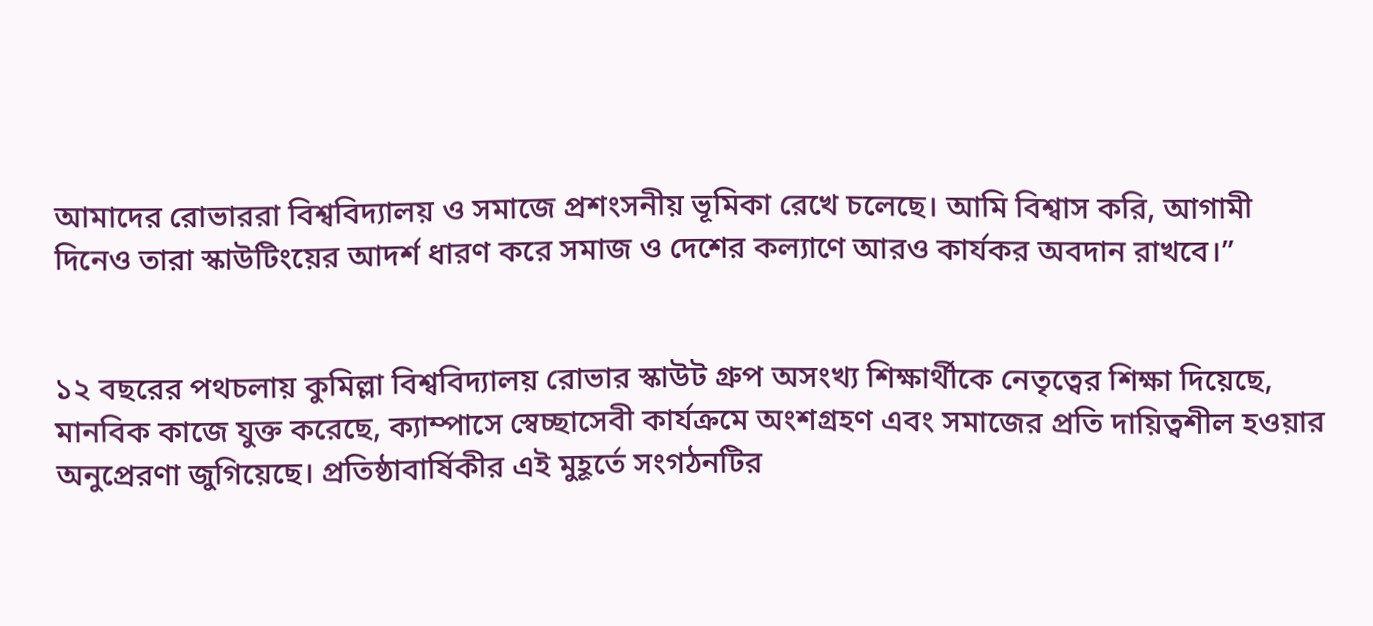আমাদের রোভাররা বিশ্ববিদ্যালয় ও সমাজে প্রশংসনীয় ভূমিকা রেখে চলেছে। আমি বিশ্বাস করি, আগামী দিনেও তারা স্কাউটিংয়ের আদর্শ ধারণ করে সমাজ ও দেশের কল্যাণে আরও কার্যকর অবদান রাখবে।”


১২ বছরের পথচলায় কুমিল্লা বিশ্ববিদ্যালয় রোভার স্কাউট গ্রুপ অসংখ্য শিক্ষার্থীকে নেতৃত্বের শিক্ষা দিয়েছে, মানবিক কাজে যুক্ত করেছে, ক্যাম্পাসে স্বেচ্ছাসেবী কার্যক্রমে অংশগ্রহণ এবং সমাজের প্রতি দায়িত্বশীল হওয়ার অনুপ্রেরণা জুগিয়েছে। প্রতিষ্ঠাবার্ষিকীর এই মুহূর্তে সংগঠনটির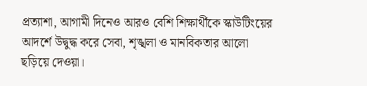প্রত্যাশা, আগামী দিনেও আরও বেশি শিক্ষার্থীকে স্কাউটিংয়ের আদর্শে উদ্বুদ্ধ করে সেবা, শৃঙ্খলা ও মানবিকতার আলো ছড়িয়ে দেওয়া।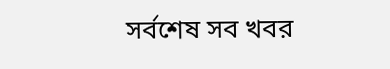সর্বশেষ সব খবর